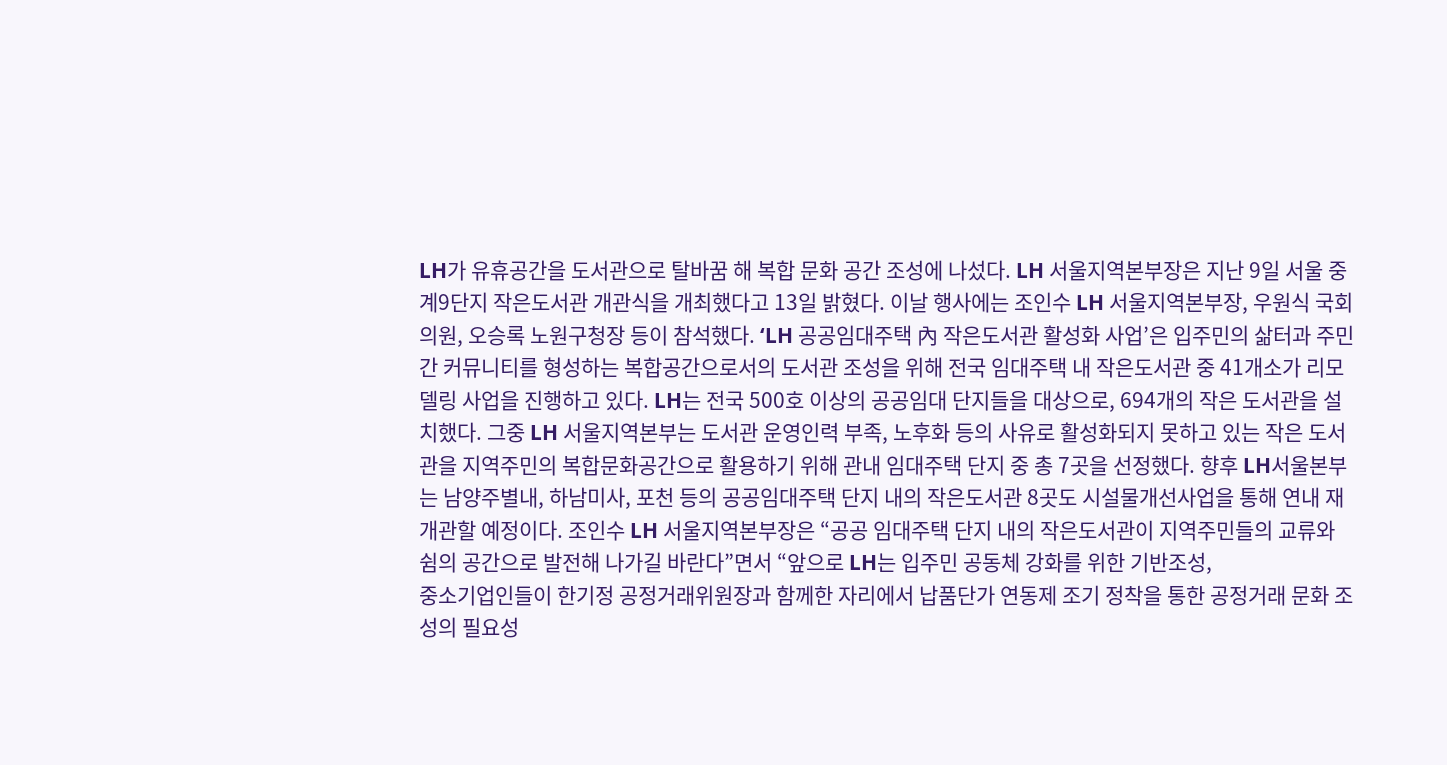LH가 유휴공간을 도서관으로 탈바꿈 해 복합 문화 공간 조성에 나섰다. LH 서울지역본부장은 지난 9일 서울 중계9단지 작은도서관 개관식을 개최했다고 13일 밝혔다. 이날 행사에는 조인수 LH 서울지역본부장, 우원식 국회의원, 오승록 노원구청장 등이 참석했다. ‘LH 공공임대주택 內 작은도서관 활성화 사업’은 입주민의 삶터과 주민 간 커뮤니티를 형성하는 복합공간으로서의 도서관 조성을 위해 전국 임대주택 내 작은도서관 중 41개소가 리모델링 사업을 진행하고 있다. LH는 전국 500호 이상의 공공임대 단지들을 대상으로, 694개의 작은 도서관을 설치했다. 그중 LH 서울지역본부는 도서관 운영인력 부족, 노후화 등의 사유로 활성화되지 못하고 있는 작은 도서관을 지역주민의 복합문화공간으로 활용하기 위해 관내 임대주택 단지 중 총 7곳을 선정했다. 향후 LH서울본부는 남양주별내, 하남미사, 포천 등의 공공임대주택 단지 내의 작은도서관 8곳도 시설물개선사업을 통해 연내 재개관할 예정이다. 조인수 LH 서울지역본부장은 “공공 임대주택 단지 내의 작은도서관이 지역주민들의 교류와 쉼의 공간으로 발전해 나가길 바란다”면서 “앞으로 LH는 입주민 공동체 강화를 위한 기반조성,
중소기업인들이 한기정 공정거래위원장과 함께한 자리에서 납품단가 연동제 조기 정착을 통한 공정거래 문화 조성의 필요성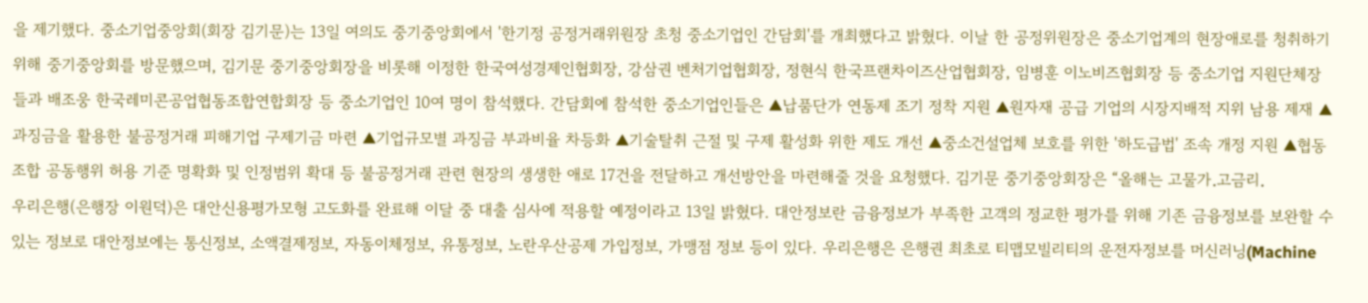을 제기했다. 중소기업중앙회(회장 김기문)는 13일 여의도 중기중앙회에서 '한기정 공정거래위원장 초청 중소기업인 간담회'를 개최했다고 밝혔다. 이날 한 공정위원장은 중소기업계의 현장애로를 청취하기 위해 중기중앙회를 방문했으며, 김기문 중기중앙회장을 비롯해 이정한 한국여성경제인협회장, 강삼권 벤처기업협회장, 정현식 한국프랜차이즈산업협회장, 임병훈 이노비즈협회장 등 중소기업 지원단체장들과 배조웅 한국레미콘공업협동조합연합회장 등 중소기업인 10여 명이 참석했다. 간담회에 참석한 중소기업인들은 ▲납품단가 연동제 조기 정착 지원 ▲원자재 공급 기업의 시장지배적 지위 남용 제재 ▲과징금을 활용한 불공정거래 피해기업 구제기금 마련 ▲기업규모별 과징금 부과비율 차등화 ▲기술탈취 근절 및 구제 활성화 위한 제도 개선 ▲중소건설업체 보호를 위한 '하도급법' 조속 개정 지원 ▲협동조합 공동행위 허용 기준 명확화 및 인정범위 확대 등 불공정거래 관련 현장의 생생한 애로 17건을 전달하고 개선방안을 마련해줄 것을 요청했다. 김기문 중기중앙회장은 “올해는 고물가․고금리․
우리은행(은행장 이원덕)은 대안신용평가모형 고도화를 완료해 이달 중 대출 심사에 적용할 예정이라고 13일 밝혔다. 대안정보란 금융정보가 부족한 고객의 정교한 평가를 위해 기존 금융정보를 보완할 수 있는 정보로 대안정보에는 통신정보, 소액결제정보, 자동이체정보, 유통정보, 노란우산공제 가입정보, 가맹점 정보 등이 있다. 우리은행은 은행권 최초로 티맵모빌리티의 운전자정보를 머신러닝(Machine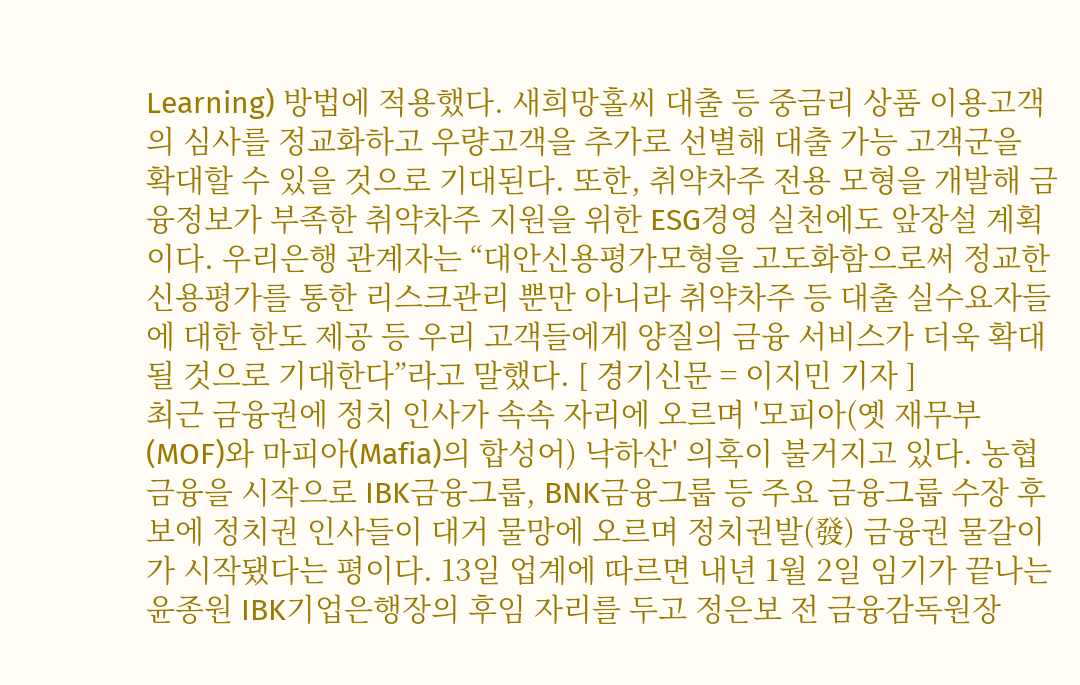Learning) 방법에 적용했다. 새희망홀씨 대출 등 중금리 상품 이용고객의 심사를 정교화하고 우량고객을 추가로 선별해 대출 가능 고객군을 확대할 수 있을 것으로 기대된다. 또한, 취약차주 전용 모형을 개발해 금융정보가 부족한 취약차주 지원을 위한 ESG경영 실천에도 앞장설 계획이다. 우리은행 관계자는 “대안신용평가모형을 고도화함으로써 정교한 신용평가를 통한 리스크관리 뿐만 아니라 취약차주 등 대출 실수요자들에 대한 한도 제공 등 우리 고객들에게 양질의 금융 서비스가 더욱 확대될 것으로 기대한다”라고 말했다. [ 경기신문 = 이지민 기자 ]
최근 금융권에 정치 인사가 속속 자리에 오르며 '모피아(옛 재무부(MOF)와 마피아(Mafia)의 합성어) 낙하산' 의혹이 불거지고 있다. 농협금융을 시작으로 IBK금융그룹, BNK금융그룹 등 주요 금융그룹 수장 후보에 정치권 인사들이 대거 물망에 오르며 정치권발(發) 금융권 물갈이가 시작됐다는 평이다. 13일 업계에 따르면 내년 1월 2일 임기가 끝나는 윤종원 IBK기업은행장의 후임 자리를 두고 정은보 전 금융감독원장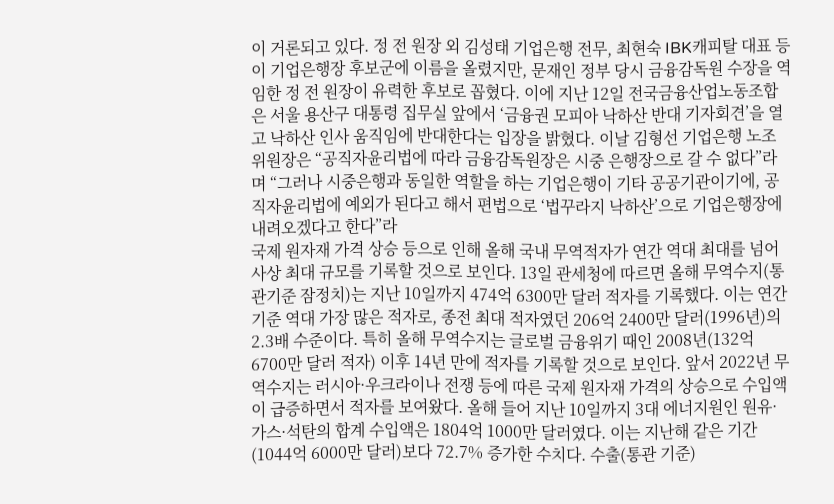이 거론되고 있다. 정 전 원장 외 김성태 기업은행 전무, 최현숙 IBK캐피탈 대표 등이 기업은행장 후보군에 이름을 올렸지만, 문재인 정부 당시 금융감독원 수장을 역임한 정 전 원장이 유력한 후보로 꼽혔다. 이에 지난 12일 전국금융산업노동조합은 서울 용산구 대통령 집무실 앞에서 ‘금융권 모피아 낙하산 반대 기자회견’을 열고 낙하산 인사 움직임에 반대한다는 입장을 밝혔다. 이날 김형선 기업은행 노조 위원장은 “공직자윤리법에 따라 금융감독원장은 시중 은행장으로 갈 수 없다”라며 “그러나 시중은행과 동일한 역할을 하는 기업은행이 기타 공공기관이기에, 공직자윤리법에 예외가 된다고 해서 편법으로 ‘법꾸라지 낙하산’으로 기업은행장에 내려오겠다고 한다”라
국제 원자재 가격 상승 등으로 인해 올해 국내 무역적자가 연간 역대 최대를 넘어 사상 최대 규모를 기록할 것으로 보인다. 13일 관세청에 따르면 올해 무역수지(통관기준 잠정치)는 지난 10일까지 474억 6300만 달러 적자를 기록했다. 이는 연간 기준 역대 가장 많은 적자로, 종전 최대 적자였던 206억 2400만 달러(1996년)의 2.3배 수준이다. 특히 올해 무역수지는 글로벌 금융위기 때인 2008년(132억 6700만 달러 적자) 이후 14년 만에 적자를 기록할 것으로 보인다. 앞서 2022년 무역수지는 러시아·우크라이나 전쟁 등에 따른 국제 원자재 가격의 상승으로 수입액이 급증하면서 적자를 보여왔다. 올해 들어 지난 10일까지 3대 에너지원인 원유·가스·석탄의 합계 수입액은 1804억 1000만 달러였다. 이는 지난해 같은 기간(1044억 6000만 달러)보다 72.7% 증가한 수치다. 수출(통관 기준)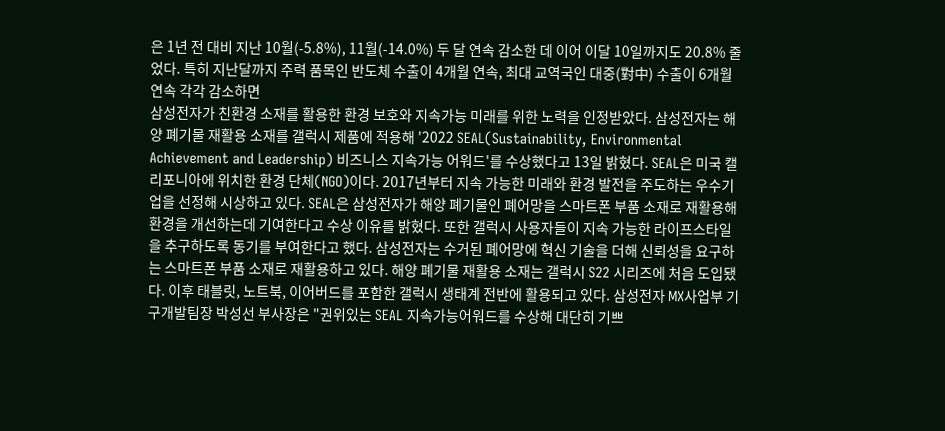은 1년 전 대비 지난 10월(-5.8%), 11월(-14.0%) 두 달 연속 감소한 데 이어 이달 10일까지도 20.8% 줄었다. 특히 지난달까지 주력 품목인 반도체 수출이 4개월 연속, 최대 교역국인 대중(對中) 수출이 6개월 연속 각각 감소하면
삼성전자가 친환경 소재를 활용한 환경 보호와 지속가능 미래를 위한 노력을 인정받았다. 삼성전자는 해양 폐기물 재활용 소재를 갤럭시 제품에 적용해 '2022 SEAL(Sustainability, Environmental Achievement and Leadership) 비즈니스 지속가능 어워드'를 수상했다고 13일 밝혔다. SEAL은 미국 캘리포니아에 위치한 환경 단체(NGO)이다. 2017년부터 지속 가능한 미래와 환경 발전을 주도하는 우수기업을 선정해 시상하고 있다. SEAL은 삼성전자가 해양 폐기물인 폐어망을 스마트폰 부품 소재로 재활용해 환경을 개선하는데 기여한다고 수상 이유를 밝혔다. 또한 갤럭시 사용자들이 지속 가능한 라이프스타일을 추구하도록 동기를 부여한다고 했다. 삼성전자는 수거된 폐어망에 혁신 기술을 더해 신뢰성을 요구하는 스마트폰 부품 소재로 재활용하고 있다. 해양 폐기물 재활용 소재는 갤럭시 S22 시리즈에 처음 도입됐다. 이후 태블릿, 노트북, 이어버드를 포함한 갤럭시 생태계 전반에 활용되고 있다. 삼성전자 MX사업부 기구개발팀장 박성선 부사장은 "권위있는 SEAL 지속가능어워드를 수상해 대단히 기쁘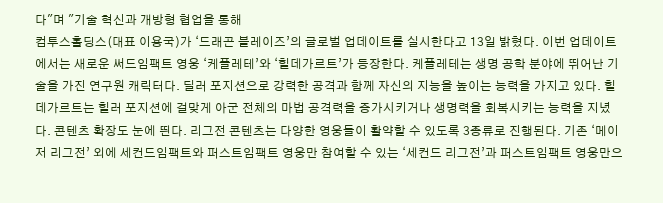다"며 "기술 혁신과 개방형 협업을 통해
컴투스홀딩스(대표 이용국)가 ‘드래곤 블레이즈’의 글로벌 업데이트를 실시한다고 13일 밝혔다. 이번 업데이트에서는 새로운 써드임팩트 영웅 ‘케플레테’와 ‘힐데가르트’가 등장한다. 케플레테는 생명 공학 분야에 뛰어난 기술을 가진 연구원 캐릭터다. 딜러 포지션으로 강력한 공격과 함께 자신의 지능을 높이는 능력을 가지고 있다. 힐데가르트는 힐러 포지션에 걸맞게 아군 전체의 마법 공격력을 증가시키거나 생명력을 회복시키는 능력을 지녔다. 콘텐츠 확장도 눈에 띈다. 리그전 콘텐츠는 다양한 영웅들이 활약할 수 있도록 3종류로 진행된다. 기존 ‘메이저 리그전’ 외에 세컨드임팩트와 퍼스트임팩트 영웅만 참여할 수 있는 ‘세컨드 리그전’과 퍼스트임팩트 영웅만으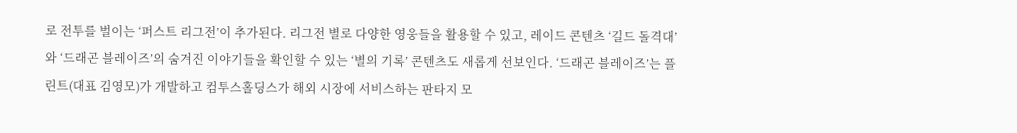로 전투를 벌이는 ‘퍼스트 리그전’이 추가된다. 리그전 별로 다양한 영웅들을 활용할 수 있고, 레이드 콘텐츠 ‘길드 돌격대’와 ‘드래곤 블레이즈’의 숨겨진 이야기들을 확인할 수 있는 ‘별의 기록’ 콘텐츠도 새롭게 선보인다. ‘드래곤 블레이즈’는 플린트(대표 김영모)가 개발하고 컴투스홀딩스가 해외 시장에 서비스하는 판타지 모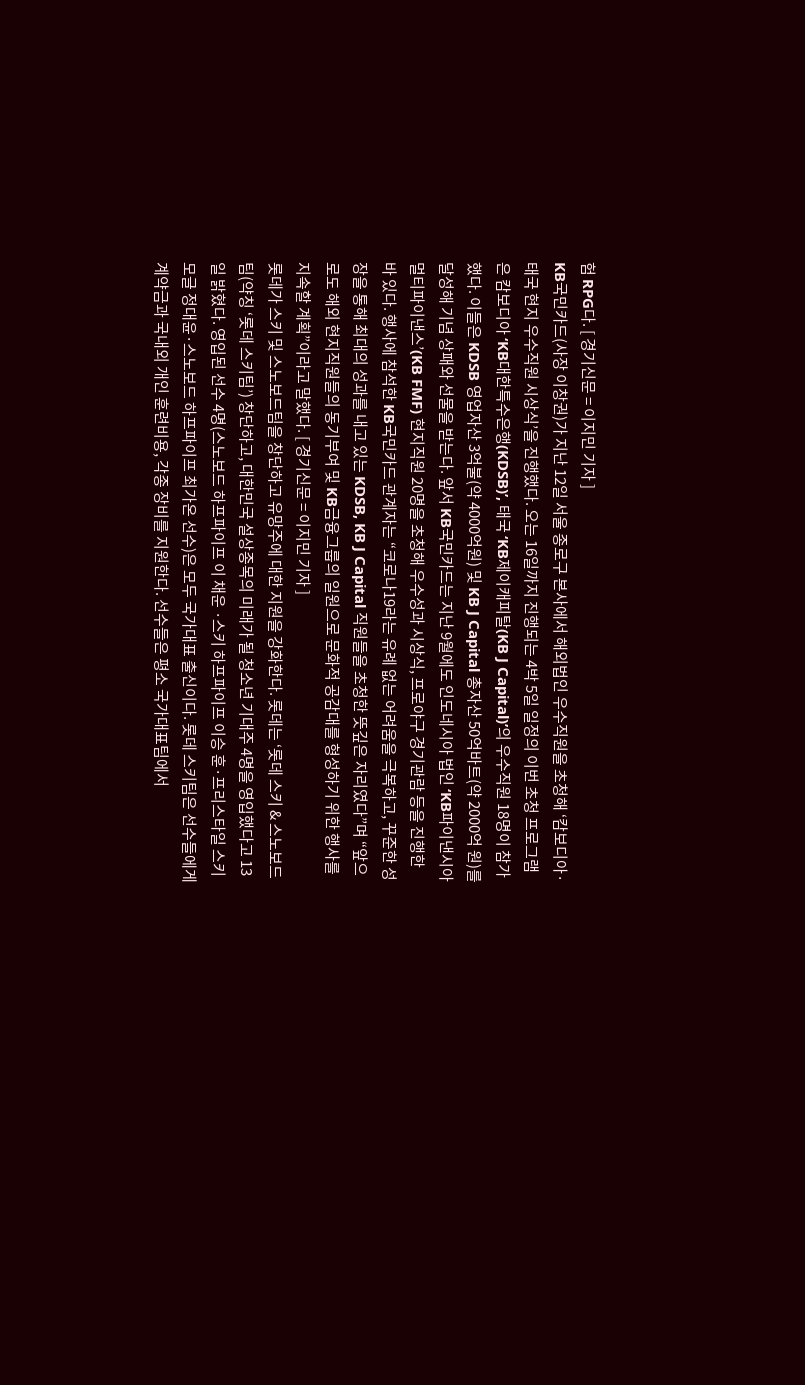험 RPG다. [ 경기신문 = 이지민 기자 ]
KB국민카드(사장 이창권)가 지난 12일 서울 종로구 본사에서 해외법인 우수직원을 초청해 ‘캄보디아·태국 현지 우수직원 시상식’을 진행했다. 오는 16일까지 진행되는 4박 5일 일정의 이번 초청 프로그램은 캄보디아 ‘KB대한특수은행(KDSB)’, 태국 ‘KB제이캐피탈(KB J Capital)’의 우수직원 18명이 참가했다. 이들은 KDSB 영업자산 3억불(약 4000억원) 및 KB J Capital 총자산 50억바트(약 2000억 원)를 달성해 기념 상패와 선물을 받는다. 앞서 KB국민카드는 지난 9월에도 인도네시아 법인 ‘KB파이낸시아 멀티파이낸스’(KB FMF) 현지직원 20명을 초청해 우수성과 시상식, 프로야구 경기관람 등을 진행한 바 있다. 행사에 참석한 KB국민카드 관계자는 “코로나19라는 유례 없는 어려움을 극복하고, 꾸준한 성장을 통해 최대의 성과를 내고 있는 KDSB, KB J Capital 직원들을 초청한 뜻깊은 자리였다”며 “앞으로도 해외 현지직원들의 동기부여 및 KB금융그룹의 일원으로 문화적 공감대를 형성하기 위한 행사를 지속할 계획”이라고 말했다. [ 경기신문 = 이지민 기자 ]
롯데가 스키 및 스노보드팀을 창단하고 유망주에 대한 지원을 강화한다. 롯데는 ‘롯데 스키 & 스노보드팀(약칭 ‘롯데 스키팀’) 창단하고, 대한민국 설상종목의 미래가 될 청소년 기대주 4명을 영입했다고 13일 밝혔다. 영입된 선수 4명(스노보드 하프파이프 이 채운 ·스키 하프파이프 이승 훈·프리스타일 스키 모글 정대윤·스노보드 하프파이프 최가온 선수)은 모두 국가대표 출신이다. 롯데 스키팀은 선수들에게 계약금과 국내외 개인 훈련비용, 각종 장비를 지원한다. 선수들은 평소 국가대표팀에서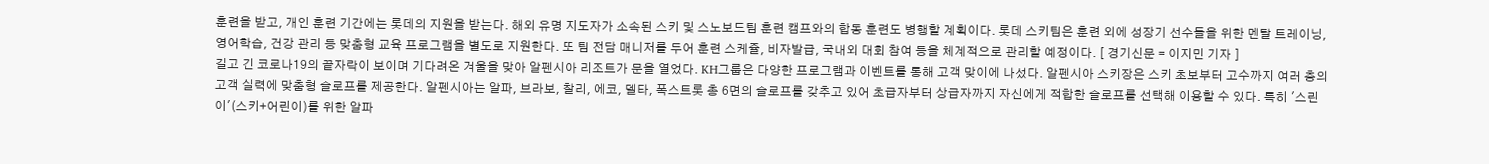훈련을 받고, 개인 훈련 기간에는 롯데의 지원을 받는다. 해외 유명 지도자가 소속된 스키 및 스노보드팀 훈련 캠프와의 합동 훈련도 병행할 계획이다. 롯데 스키팀은 훈련 외에 성장기 선수들을 위한 멘탈 트레이닝, 영어학습, 건강 관리 등 맞춤형 교육 프로그램을 별도로 지원한다. 또 팀 전담 매니저를 두어 훈련 스케쥴, 비자발급, 국내외 대회 참여 등을 체계적으로 관리할 예정이다. [ 경기신문 = 이지민 기자 ]
길고 긴 코로나19의 끝자락이 보이며 기다려온 겨울을 맞아 알펜시아 리조트가 문을 열었다. KH그룹은 다양한 프로그램과 이벤트를 통해 고객 맞이에 나섰다. 알펜시아 스키장은 스키 초보부터 고수까지 여러 층의 고객 실력에 맞춤형 슬로프를 제공한다. 알펜시아는 알파, 브라보, 찰리, 에코, 델타, 폭스트롯 총 6면의 슬로프를 갖추고 있어 초급자부터 상급자까지 자신에게 적합한 슬로프를 선택해 이용할 수 있다. 특히 '스린이'(스키+어린이)를 위한 알파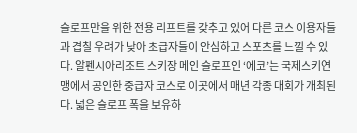슬로프만을 위한 전용 리프트를 갖추고 있어 다른 코스 이용자들과 겹칠 우려가 낮아 초급자들이 안심하고 스포츠를 느낄 수 있다. 알펜시아리조트 스키장 메인 슬로프인 ‘에코’는 국제스키연맹에서 공인한 중급자 코스로 이곳에서 매년 각종 대회가 개최된다. 넓은 슬로프 폭을 보유하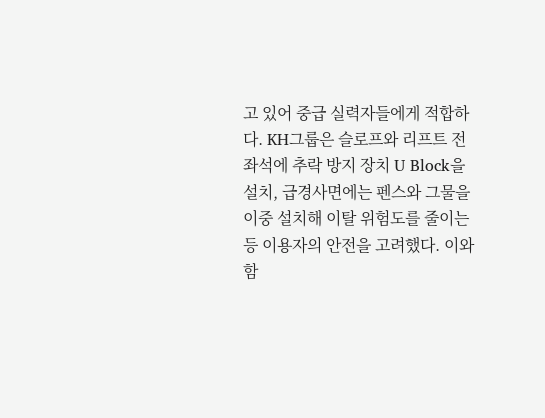고 있어 중급 실력자들에게 적합하다. KH그룹은 슬로프와 리프트 전 좌석에 추락 방지 장치 U Block을 설치, 급경사면에는 펜스와 그물을 이중 설치해 이탈 위험도를 줄이는 등 이용자의 안전을 고려했다. 이와 함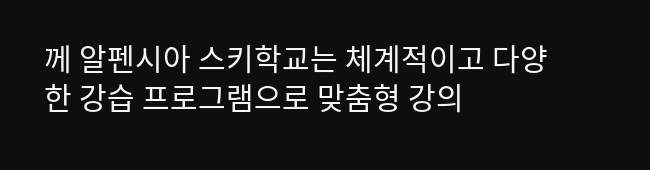께 알펜시아 스키학교는 체계적이고 다양한 강습 프로그램으로 맞춤형 강의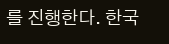를 진행한다. 한국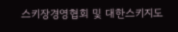스키장경영협회 및 대한스키지도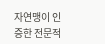자연맹이 인증한 전문적